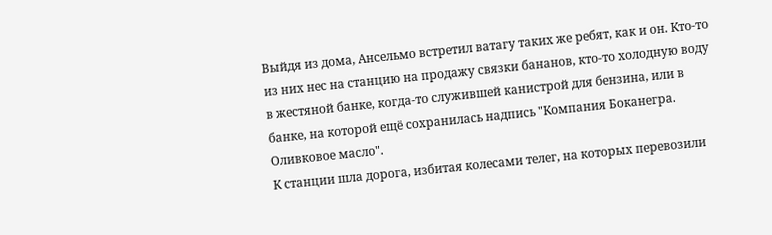Выйдя из дома, Ансельмо встретил ватагу таких же ребят, как и он. Кто-то из них нес на станцию на продажу связки бананов, кто-то холодную воду в жестяной банке, когда-то служившей канистрой для бензина, или в банке, на которой ещё сохранилась надпись "Компания Боканегра. Оливковое масло".
К станции шла дорога, избитая колесами телег, на которых перевозили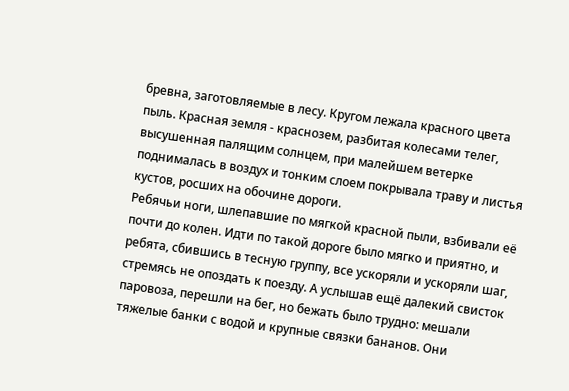бревна, заготовляемые в лесу. Кругом лежала красного цвета пыль. Красная земля - краснозем, разбитая колесами телег, высушенная палящим солнцем, при малейшем ветерке поднималась в воздух и тонким слоем покрывала траву и листья кустов, росших на обочине дороги.
Ребячьи ноги, шлепавшие по мягкой красной пыли, взбивали её почти до колен. Идти по такой дороге было мягко и приятно, и ребята, сбившись в тесную группу, все ускоряли и ускоряли шаг, стремясь не опоздать к поезду. А услышав ещё далекий свисток паровоза, перешли на бег, но бежать было трудно: мешали тяжелые банки с водой и крупные связки бананов. Они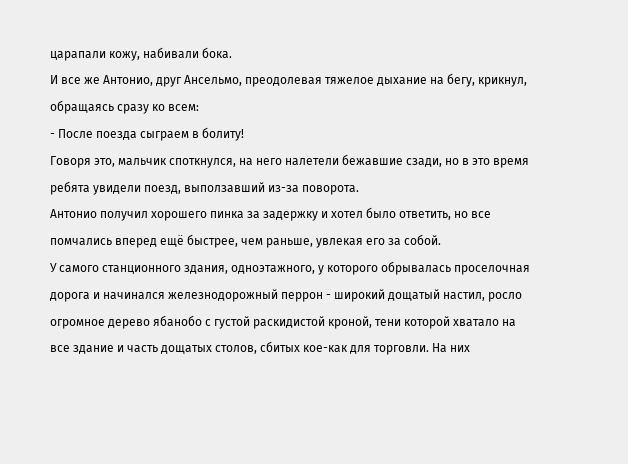царапали кожу, набивали бока.
И все же Антонио, друг Ансельмо, преодолевая тяжелое дыхание на бегу, крикнул, обращаясь сразу ко всем:
- После поезда сыграем в болиту!
Говоря это, мальчик споткнулся, на него налетели бежавшие сзади, но в это время ребята увидели поезд, выползавший из-за поворота.
Антонио получил хорошего пинка за задержку и хотел было ответить, но все помчались вперед ещё быстрее, чем раньше, увлекая его за собой.
У самого станционного здания, одноэтажного, у которого обрывалась проселочная дорога и начинался железнодорожный перрон - широкий дощатый настил, росло огромное дерево ябанобо с густой раскидистой кроной, тени которой хватало на все здание и часть дощатых столов, сбитых кое-как для торговли. На них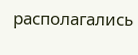располагались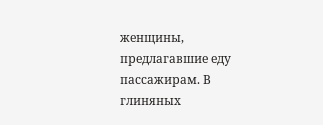женщины, предлагавшие еду пассажирам. В глиняных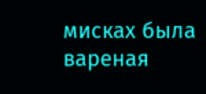мисках была вареная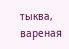тыква, вареная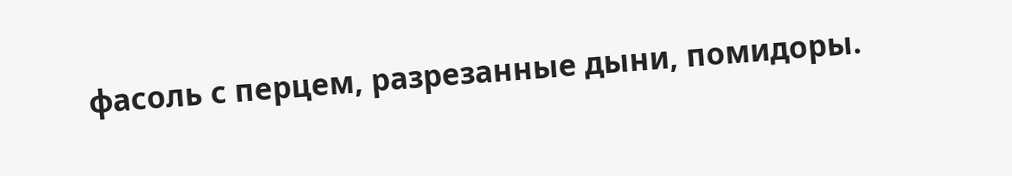фасоль с перцем, разрезанные дыни, помидоры.